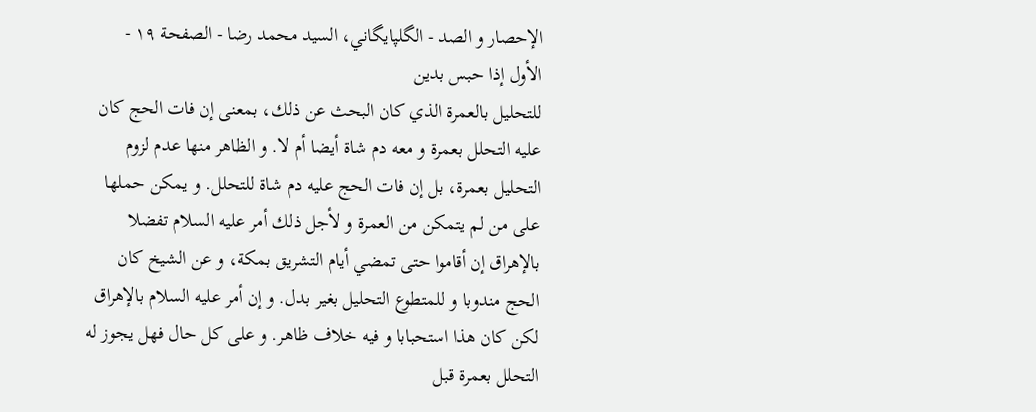الإحصار و الصد - الگلپايگاني، السيد محمد رضا - الصفحة ١٩ - الأول إذا حبس بدين
للتحليل بالعمرة الذي كان البحث عن ذلك، بمعنى إن فات الحج كان عليه التحلل بعمرة و معه دم شاة أيضا أم لا. و الظاهر منها عدم لزوم التحليل بعمرة، بل إن فات الحج عليه دم شاة للتحلل. و يمكن حملها على من لم يتمكن من العمرة و لأجل ذلك أمر عليه السلام تفضلا بالإهراق إن أقاموا حتى تمضي أيام التشريق بمكة، و عن الشيخ كان الحج مندوبا و للمتطوع التحليل بغير بدل. و إن أمر عليه السلام بالإهراق لكن كان هذا استحبابا و فيه خلاف ظاهر. و على كل حال فهل يجوز له التحلل بعمرة قبل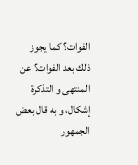الفوات؟ كما يجوز ذلك بعد الفوات؟ عن المنتهى و التذكرة إشكال، و به قال بعض الجمهور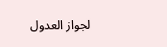لجواز العدول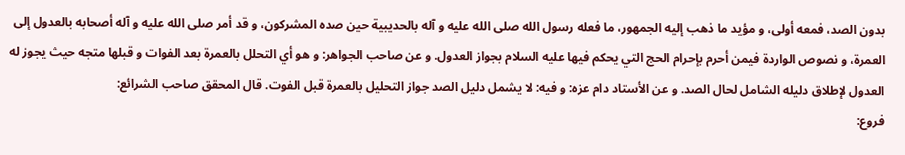بدون الصد، فمعه أولى، و مؤيد ما ذهب إليه الجمهور، ما فعله رسول الله صلى الله عليه و آله بالحديبية حين صده المشركون، و قد أمر صلى الله عليه و آله أصحابه بالعدول إلى العمرة، و نصوص الواردة فيمن أحرم بإحرام الحج التي يحكم فيها عليه السلام بجواز العدول. و عن صاحب الجواهر: و هو أي التحلل بالعمرة بعد الفوات و قبلها متجه حيث يجوز له العدول لإطلاق دليله الشامل لحال الصد. و عن الأستاد دام عزه: و فيه: لا يشمل دليل الصد جواز التحليل بالعمرة قبل الفوت. قال المحقق صاحب الشرائع:
فروع: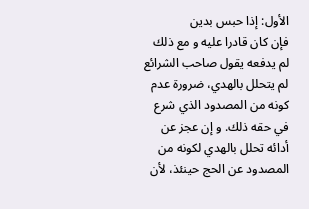الأول: إذا حبس بدين
فإن كان قادرا عليه و مع ذلك لم يدفعه يقول صاحب الشرائع لم يتحلل بالهدي، ضرورة عدم كونه من المصدود الذي شرع في حقه ذلك. و إن عجز عن أدائه تحلل بالهدي لكونه من المصدود عن الحج حينئذ، لأن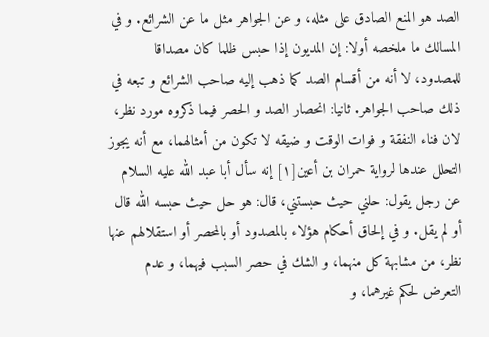الصد هو المنع الصادق على مثله، و عن الجواهر مثل ما عن الشرائع. و في المسالك ما ملخصه أولا: إن المديون إذا حبس ظلما كان مصداقا للمصدود، لا أنه من أقسام الصد كما ذهب إليه صاحب الشرائع و تبعه في ذلك صاحب الجواهر. ثانيا: انحصار الصد و الحصر فيما ذكروه مورد نظر، لان فناء النفقة و فوات الوقت و ضيقه لا تكون من أمثالهما، مع أنه يجوز التحلل عندها لرواية حمران بن أعين[١] إنه سأل أبا عبد الله عليه السلام عن رجل يقول: حلني حيث حبستني، قال: هو حل حيث حبسه الله قال أو لم يقل. و في إلحاق أحكام هؤلاء بالمصدود أو بالمحصر أو استقلالهم عنها نظر، من مشابهة كل منهما، و الشك في حصر السبب فيهما، و عدم التعرض لحكم غيرهما، و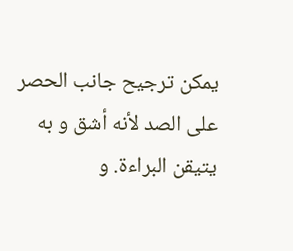يمكن ترجيح جانب الحصر على الصد لأنه أشق و به يتيقن البراءة. و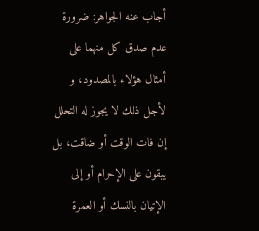أجاب عنه الجواهر: ضرورة عدم صدق كل منهما على أمثال هؤلاء بالمصدود، و لأجل ذلك لا يجوز له التحلل إن فات الوقت أو ضاقت، بل يبقون على الإحرام أو إلى الإتيان بالنسك أو العمرة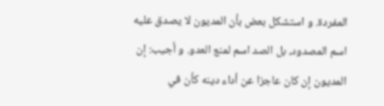المفردة. و استشكل بعض بأن المديون لا يصدق عليه اسم المصدود، بل الصد اسم لمنع العدو. و أجيب: إن المديون إن كان عاجزا عن أداء دينه كأن في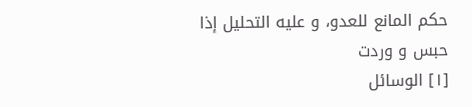حكم المانع للعدو، و عليه التحليل إذا حبس و وردت
[١] الوسائل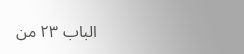الباب ٢٣ من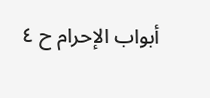أبواب الإحرام ح ٤